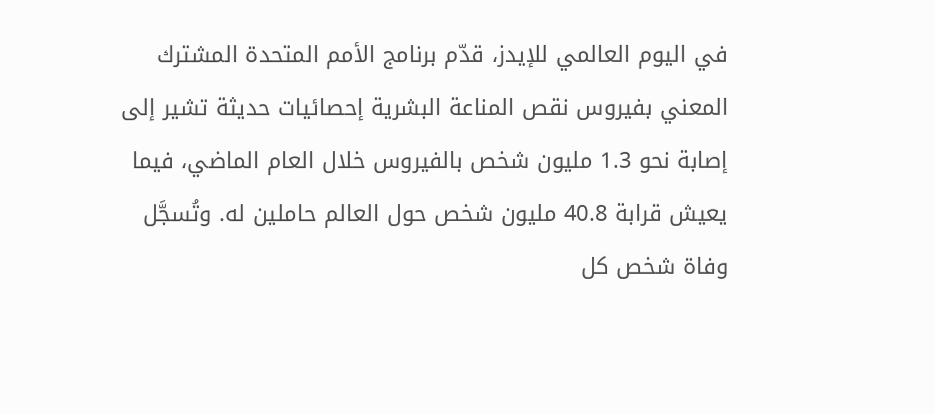في اليوم العالمي للإيدز، قدّم برنامج الأمم المتحدة المشترك المعني بفيروس نقص المناعة البشرية إحصائيات حديثة تشير إلى إصابة نحو 1.3 مليون شخص بالفيروس خلال العام الماضي، فيما يعيش قرابة 40.8 مليون شخص حول العالم حاملين له. وتُسجَّل وفاة شخص كل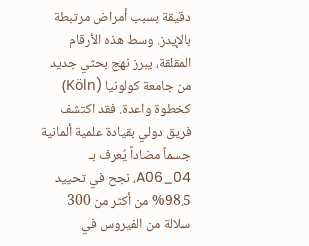دقيقة بسبب أمراض مرتبطة بالإيدز. وسط هذه الأرقام المقلقة، يبرز نهج بحثي جديد من جامعة كولونيا (Köln) كخطوة واعدة. فقد اكتشف فريق دولي بقيادة علمية ألمانية جسماً مضاداً يُعرف بـ 04_A06، نجح في تحييد 98.5% من أكثر من 300 سلالة من الفيروس في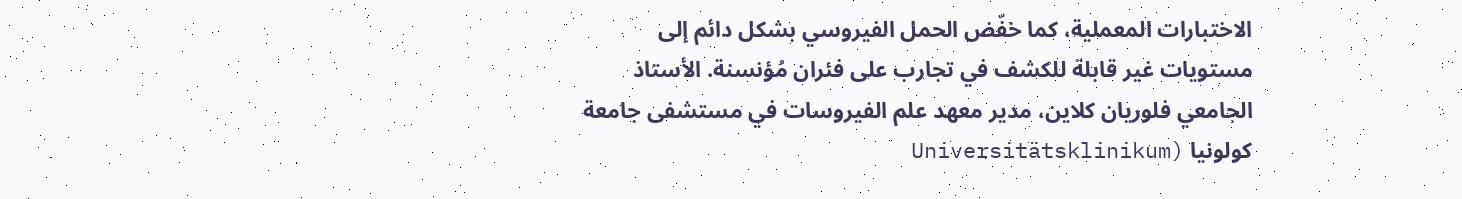الاختبارات المعملية، كما خفّض الحمل الفيروسي بشكل دائم إلى مستويات غير قابلة للكشف في تجارب على فئران مُؤنسنة. الأستاذ الجامعي فلوريان كلاين، مدير معهد علم الفيروسات في مستشفى جامعة كولونيا (Universitätsklinikum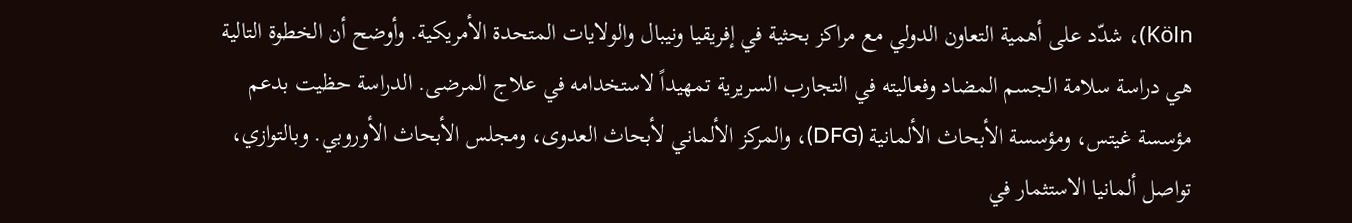Köln)، شدّد على أهمية التعاون الدولي مع مراكز بحثية في إفريقيا ونيبال والولايات المتحدة الأمريكية. وأوضح أن الخطوة التالية هي دراسة سلامة الجسم المضاد وفعاليته في التجارب السريرية تمهيداً لاستخدامه في علاج المرضى. الدراسة حظيت بدعم مؤسسة غيتس، ومؤسسة الأبحاث الألمانية (DFG)، والمركز الألماني لأبحاث العدوى، ومجلس الأبحاث الأوروبي. وبالتوازي، تواصل ألمانيا الاستثمار في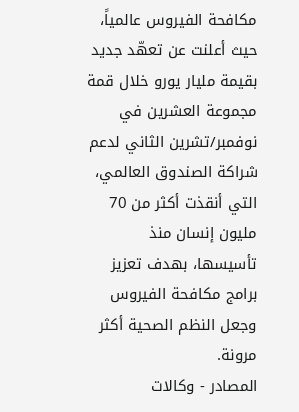مكافحة الفيروس عالمياً، حيث أعلنت عن تعهّد جديد بقيمة مليار يورو خلال قمة مجموعة العشرين في نوفمبر/تشرين الثاني لدعم شراكة الصندوق العالمي، التي أنقذت أكثر من 70 مليون إنسان منذ تأسيسها، بهدف تعزيز برامج مكافحة الفيروس وجعل النظم الصحية أكثر مرونة.
المصادر - وكالات